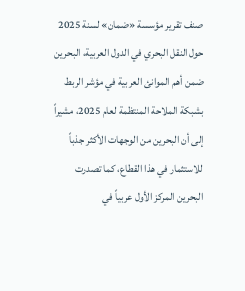صنف تقرير مؤسسة «ضمان» لسنة 2025 حول النقل البحري في الدول العربية، البحرين ضمن أهم الموانئ العربية في مؤشر الربط بشبكة الملاحة المنتظمة لعام 2025، مشيراً إلى أن البحرين من الوجهات الأكثر جذباً للاستثمار في هذا القطاع، كما تصدرت البحرين المركز الأول عربياً في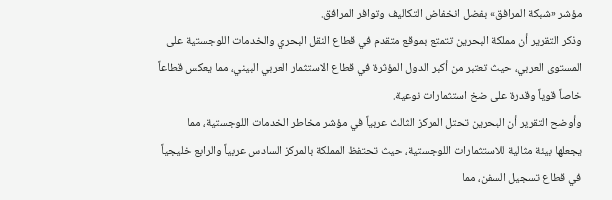مؤشر «شبكة المرافق» بفضل انخفاض التكاليف وتوافر المرافق.
وذكر التقرير أن مملكة البحرين تتمتع بموقع متقدم في قطاع النقل البحري والخدمات اللوجستية على المستوى العربي، حيث تعتبر من أكبر الدول المؤثرة في قطاع الاستثمار العربي البيني، مما يعكس قطاعاً خاصاً قوياً وقدرة على ضخ استثمارات نوعية.
وأوضح التقرير أن البحرين تحتل المركز الثالث عربياً في مؤشر مخاطر الخدمات اللوجستية، مما يجعلها بيئة مثالية للاستثمارات اللوجستية، حيث تحتفظ المملكة بالمركز السادس عربياً والرابع خليجياً في قطاع تسجيل السفن، مما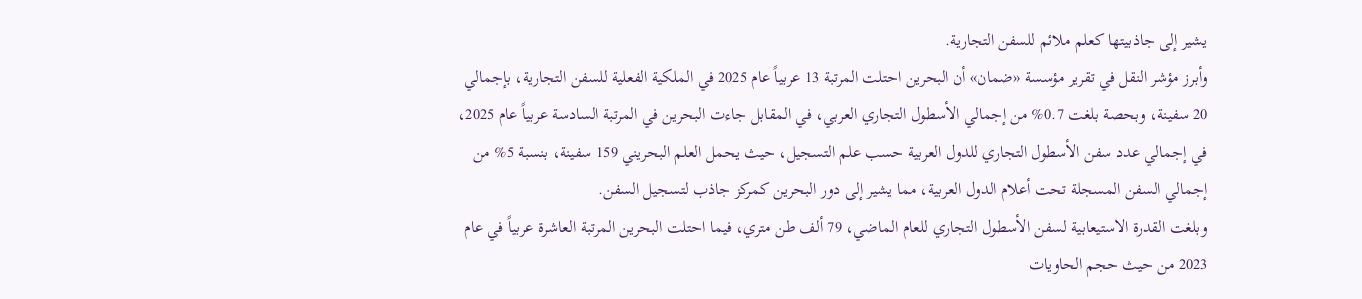يشير إلى جاذبيتها كعلم ملائم للسفن التجارية.
وأبرز مؤشر النقل في تقرير مؤسسة «ضمان» أن البحرين احتلت المرتبة 13 عربياً عام 2025 في الملكية الفعلية للسفن التجارية، بإجمالي 20 سفينة، وبحصة بلغت 0.7% من إجمالي الأسطول التجاري العربي، في المقابل جاءت البحرين في المرتبة السادسة عربياً عام 2025، في إجمالي عدد سفن الأسطول التجاري للدول العربية حسب علم التسجيل، حيث يحمل العلم البحريني 159 سفينة، بنسبة 5% من إجمالي السفن المسجلة تحت أعلام الدول العربية، مما يشير إلى دور البحرين كمركز جاذب لتسجيل السفن.
وبلغت القدرة الاستيعابية لسفن الأسطول التجاري للعام الماضي، 79 ألف طن متري، فيما احتلت البحرين المرتبة العاشرة عربياً في عام 2023 من حيث حجم الحاويات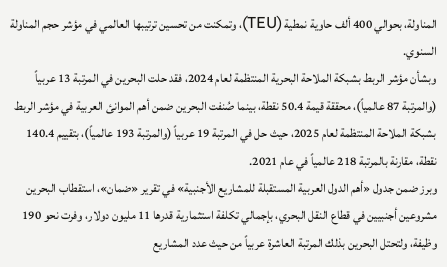المناولة، بحوالي 400 ألف حاوية نمطية (TEU)، وتمكنت من تحسين ترتيبها العالمي في مؤشر حجم المناولة السنوي.
وبشأن مؤشر الربط بشبكة الملاحة البحرية المنتظمة لعام 2024، فقد حلت البحرين في المرتبة 13 عربياً (والمرتبة 87 عالمياً)، محققة قيمة 50.4 نقطة، بينما صُنفت البحرين ضمن أهم الموانئ العربية في مؤشر الربط بشبكة الملاحة المنتظمة لعام 2025، حيث حل في المرتبة 19 عربياً (والمرتبة 193 عالمياً)، بتقييم 140.4 نقطة، مقارنة بالمرتبة 218 عالمياً في عام 2021.
وبرز ضمن جدول «أهم الدول العربية المستقبلة للمشاريع الأجنبية» في تقرير «ضمان»، استقطاب البحرين مشروعين أجنبيين في قطاع النقل البحري، بإجمالي تكلفة استثمارية قدرها 11 مليون دولار، وفرت نحو 190 وظيفة، ولتحتل البحرين بذلك المرتبة العاشرة عربياً من حيث عدد المشاريع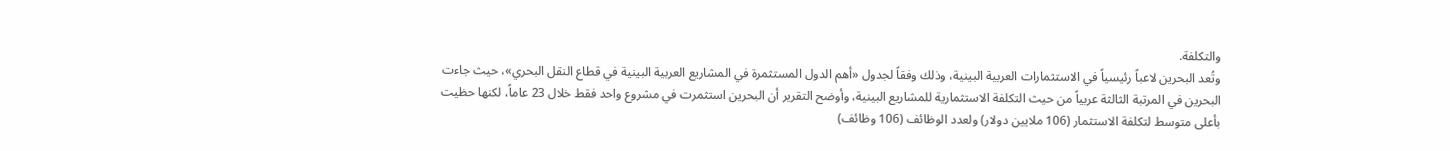والتكلفة.
وتُعد البحرين لاعباً رئيسياً في الاستثمارات العربية البينية، وذلك وفقاً لجدول «أهم الدول المستثمرة في المشاريع العربية البينية في قطاع النقل البحري»، حيث جاءت البحرين في المرتبة الثالثة عربياً من حيث التكلفة الاستثمارية للمشاريع البينية، وأوضح التقرير أن البحرين استثمرت في مشروع واحد فقط خلال 23 عاماً، لكنها حظيت بأعلى متوسط لتكلفة الاستثمار (106 ملايين دولار) ولعدد الوظائف (106 وظائف)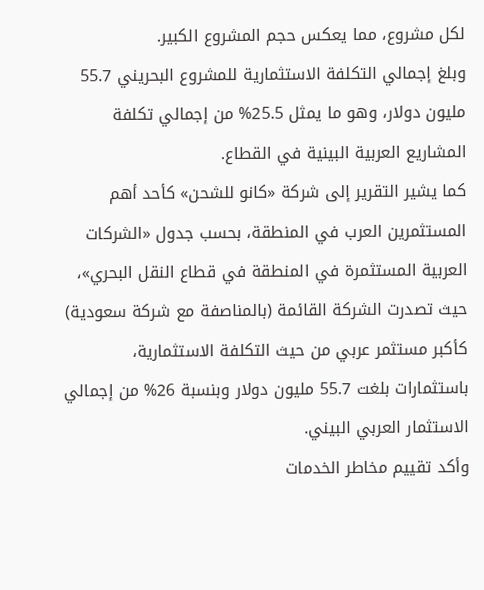لكل مشروع، مما يعكس حجم المشروع الكبير.
وبلغ إجمالي التكلفة الاستثمارية للمشروع البحريني 55.7 مليون دولار، وهو ما يمثل 25.5% من إجمالي تكلفة المشاريع العربية البينية في القطاع.
كما يشير التقرير إلى شركة «كانو للشحن» كأحد أهم المستثمرين العرب في المنطقة، بحسب جدول «الشركات العربية المستثمرة في المنطقة في قطاع النقل البحري»، حيث تصدرت الشركة القائمة (بالمناصفة مع شركة سعودية) كأكبر مستثمر عربي من حيث التكلفة الاستثمارية، باستثمارات بلغت 55.7 مليون دولار وبنسبة 26% من إجمالي الاستثمار العربي البيني.
وأكد تقييم مخاطر الخدمات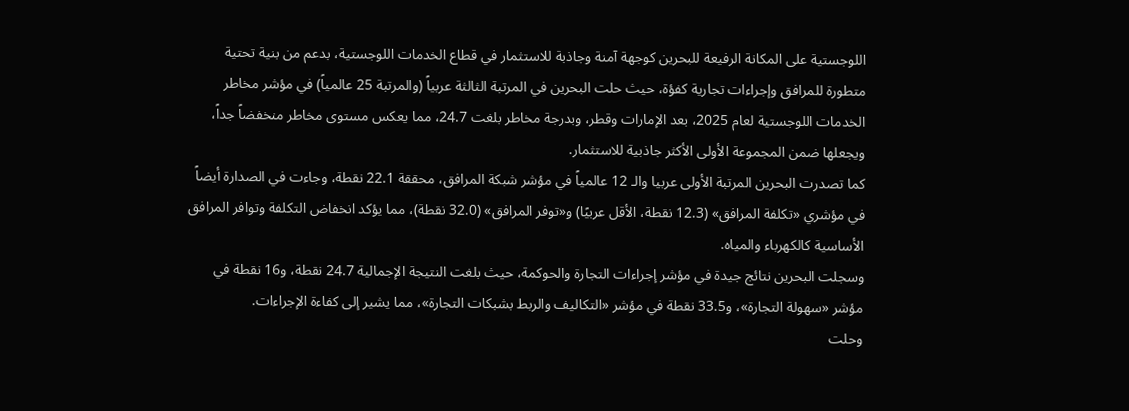اللوجستية على المكانة الرفيعة للبحرين كوجهة آمنة وجاذبة للاستثمار في قطاع الخدمات اللوجستية، بدعم من بنية تحتية متطورة للمرافق وإجراءات تجارية كفؤة، حيث حلت البحرين في المرتبة الثالثة عربياً (والمرتبة 25 عالمياً) في مؤشر مخاطر الخدمات اللوجستية لعام 2025، بعد الإمارات وقطر، وبدرجة مخاطر بلغت 24.7، مما يعكس مستوى مخاطر منخفضاً جداً، ويجعلها ضمن المجموعة الأولى الأكثر جاذبية للاستثمار.
كما تصدرت البحرين المرتبة الأولى عربيا والـ 12 عالمياً في مؤشر شبكة المرافق، محققة 22.1 نقطة، وجاءت في الصدارة أيضاً في مؤشري «تكلفة المرافق» (12.3 نقطة، الأقل عربيًا) و«توفر المرافق» (32.0 نقطة)، مما يؤكد انخفاض التكلفة وتوافر المرافق الأساسية كالكهرباء والمياه.
وسجلت البحرين نتائج جيدة في مؤشر إجراءات التجارة والحوكمة، حيث بلغت النتيجة الإجمالية 24.7 نقطة، و16 نقطة في مؤشر «سهولة التجارة»، و33.5 نقطة في مؤشر «التكاليف والربط بشبكات التجارة»، مما يشير إلى كفاءة الإجراءات.
وحلت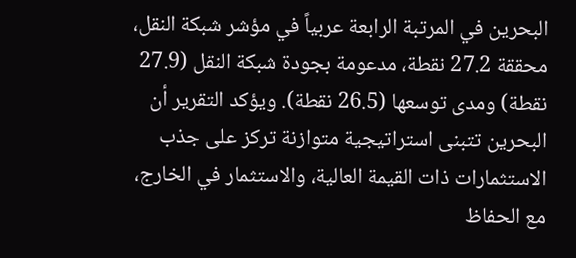البحرين في المرتبة الرابعة عربياً في مؤشر شبكة النقل، محققة 27.2 نقطة، مدعومة بجودة شبكة النقل (27.9 نقطة) ومدى توسعها (26.5 نقطة). ويؤكد التقرير أن البحرين تتبنى استراتيجية متوازنة تركز على جذب الاستثمارات ذات القيمة العالية، والاستثمار في الخارج، مع الحفاظ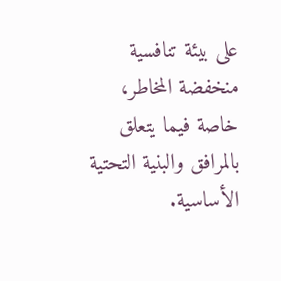على بيئة تنافسية منخفضة المخاطر، خاصة فيما يتعلق بالمرافق والبنية التحتية الأساسية.